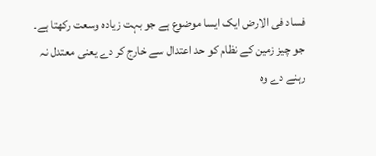فساد فی الارض ایک ایسا موضوع ہے جو بہت زیادہ وسعت رکھتا ہے۔ جو چیز زمین کے نظام کو حد اعتدال سے خارج کر دے یعنی معتدل نہ رہنے دے وہ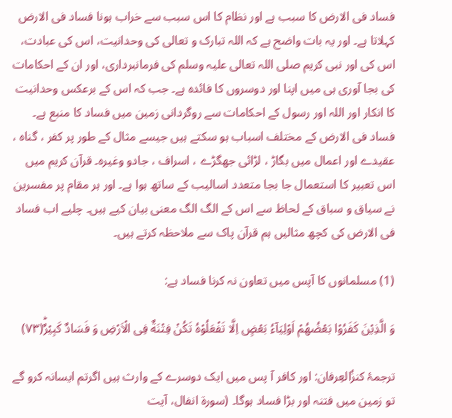فساد فی الارض کا سبب ہے اور نظام کا اس سبب سے خراب ہونا فساد فی الارض کہلاتا ہے۔ اور یہ بات واضح ہے کہ اللہ تبارک و تعالی کی وحدانیت، اس کی عبادت، اس کی اور نبی کریم صلی اللہ تعالی علیہ وسلم کی فرمانبرداری، اور ان کے احکامات کی بجا آوری ہی میں اپنا اور دوسروں کا فائدہ ہے۔ جب کہ اس کے برعکس وحدانیت کا انکار اور اللہ اور رسول کے احکامات سے روگردانی زمین میں فساد کا منبع ہے۔ فساد فی الارض کے مختلف اسباب ہو سکتے ہیں جیسے مثال کے طور پر کفر ، گناہ ، عقیدے اور اعمال میں بگاڑ ، لڑائی جھگڑے ، اسراف ، جادو وغیرہ۔ قرآن کریم میں اس تعبیر کا استعمال جا بجا متعدد اسالیب کے ساتھ ہوا ہے۔ اور ہر مقام پر مفسرین نے سیاق و سباق کے لحاظ سے اس کے الگ الگ معنی بیان کیے ہیں۔ چلیے اب فساد فی الارض کی کچھ مثالیں ہم قرآن پاک سے ملاحظہ کرتے ہیں۔

(1) مسلمانوں کا آپس میں تعاون نہ کرنا فساد ہے:

وَ الَّذِیْنَ كَفَرُوْا بَعْضُهُمْ اَوْلِیَآءُ بَعْضٍ اِلَّا تَفْعَلُوْهُ تَكُنْ فِتْنَةٌ فِی الْاَرْضِ وَ فَسَادٌ كَبِیْرٌؕ(۷۳)

ترجمۂ کنزُالعِرفان: اور کافر آ پس میں ایک دوسرے کے وارث ہیں اگرتم ایسانہ کرو گے تو زمین میں فتنہ اور بڑا فساد ہوگا۔ (سورۃ انفال، آیت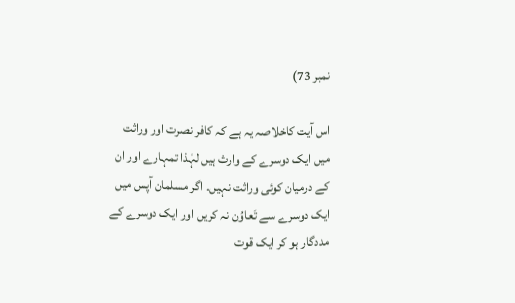نمبر 73)

اس آیت کاخلاصہ یہ ہے کہ کافر نصرت اور وراثت میں ایک دوسرے کے وارث ہیں لہٰذا تمہارے اور ان کے درمیان کوئی وراثت نہیں۔ اگر مسلمان آپس میں ایک دوسرے سے تَعاوُن نہ کریں اور ایک دوسرے کے مددگار ہو کر ایک قوت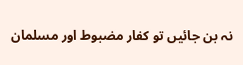نہ بن جائیں تو کفار مضبوط اور مسلمان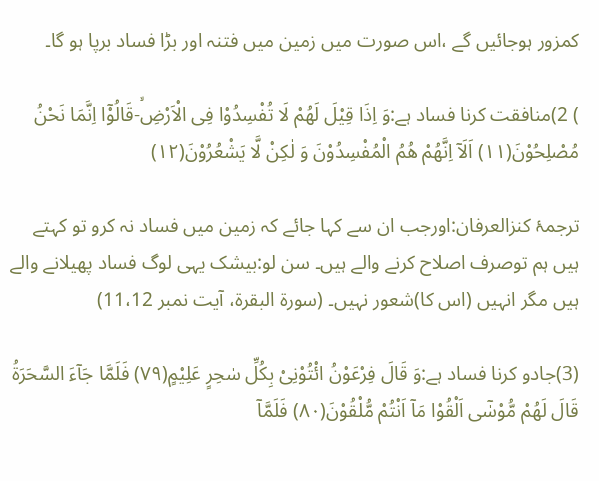کمزور ہوجائیں گے ،اس صورت میں زمین میں فتنہ اور بڑا فساد برپا ہو گا۔

) 2)منافقت کرنا فساد ہے:وَ اِذَا قِیْلَ لَهُمْ لَا تُفْسِدُوْا فِی الْاَرْضِۙ-قَالُوْۤا اِنَّمَا نَحْنُ مُصْلِحُوْنَ(۱۱) اَلَاۤ اِنَّهُمْ هُمُ الْمُفْسِدُوْنَ وَ لٰكِنْ لَّا یَشْعُرُوْنَ(۱۲)

ترجمۂ کنزالعرفان:اورجب ان سے کہا جائے کہ زمین میں فساد نہ کرو تو کہتے ہیں ہم توصرف اصلاح کرنے والے ہیں۔ سن لو:بیشک یہی لوگ فساد پھیلانے والے ہیں مگر انہیں (اس کا)شعور نہیں۔ (سورۃ البقرۃ، آیت نمبر 11،12)

(3)جادو کرنا فساد ہے:وَ قَالَ فِرْعَوْنُ ائْتُوْنِیْ بِكُلِّ سٰحِرٍ عَلِیْمٍ(۷۹) فَلَمَّا جَآءَ السَّحَرَةُ قَالَ لَهُمْ مُّوْسٰۤى اَلْقُوْا مَاۤ اَنْتُمْ مُّلْقُوْنَ(۸۰) فَلَمَّاۤ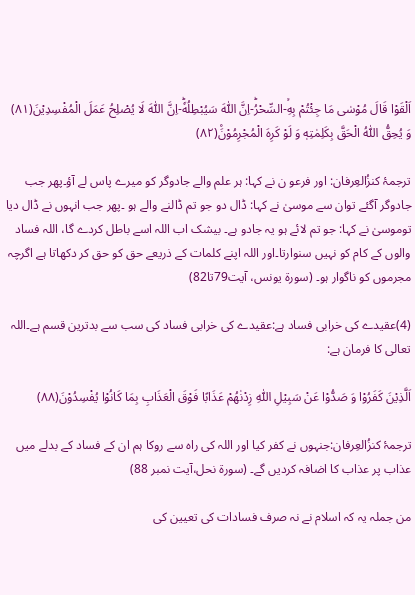اَلْقَوْا قَالَ مُوْسٰى مَا جِئْتُمْ بِهِۙ-السِّحْرُؕ-اِنَّ اللّٰهَ سَیُبْطِلُهٗؕ-اِنَّ اللّٰهَ لَا یُصْلِحُ عَمَلَ الْمُفْسِدِیْنَ(۸۱) وَ یُحِقُّ اللّٰهُ الْحَقَّ بِكَلِمٰتِهٖ وَ لَوْ كَرِهَ الْمُجْرِمُوْنَ۠(۸۲)

ترجمۂ کنزُالعِرفان: اور فرعو ن نے کہا: ہر علم والے جادوگر کو میرے پاس لے آؤ۔پھر جب جادوگر آگئے توان سے موسیٰ نے کہا: ڈال دو جو تم ڈالنے والے ہو ۔پھر جب انہوں نے ڈال دیا توموسیٰ نے کہا: جو تم لائے ہو یہ جادو ہے۔ بیشک اب اللہ اسے باطل کردے گا، اللہ فساد والوں کے کام کو نہیں سنوارتا۔اور اللہ اپنے کلمات کے ذریعے حق کو حق کر دکھاتا ہے اگرچہ مجرموں کو ناگوار ہو۔ (سورۃ یونس، آیت79تا82)

(4)عقیدے کی خرابی فساد ہے:عقیدے کی خرابی فساد کی سب سے بدترین قسم ہے۔اللہ تعالی کا فرمان ہے:

اَلَّذِیْنَ كَفَرُوْا وَ صَدُّوْا عَنْ سَبِیْلِ اللّٰهِ زِدْنٰهُمْ عَذَابًا فَوْقَ الْعَذَابِ بِمَا كَانُوْا یُفْسِدُوْنَ(۸۸)

ترجمۂ کنزُالعِرفان:جنہوں نے کفر کیا اور اللہ کی راہ سے روکا ہم ان کے فساد کے بدلے میں عذاب پر عذاب کا اضافہ کردیں گے۔ (سورۃ نحل،آیت نمبر 88)

من جملہ یہ کہ اسلام نے نہ صرف فسادات کی تعیین کی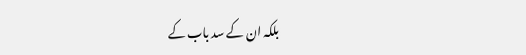بلکہ ان کے سد باب کے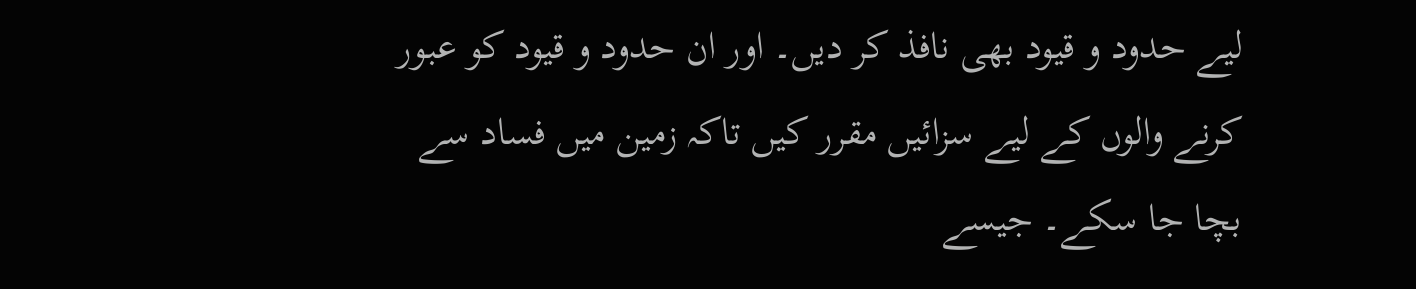لیے حدود و قیود بھی نافذ کر دیں۔ اور ان حدود و قیود کو عبور کرنے والوں کے لیے سزائیں مقرر کیں تاکہ زمین میں فساد سے بچا جا سکے۔ جیسے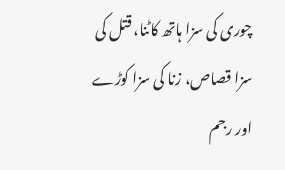چوری کی سزا ہاتھ کاٹنا، قتل کی سزا قصاص، زنا کی سزا کوڑے اور رجم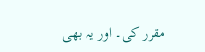مقرر کی۔ اور یہ بھی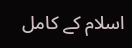اسلام کے کامل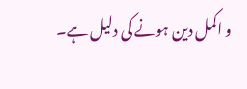و اکمل دین ہونے کی دلیل ہے۔